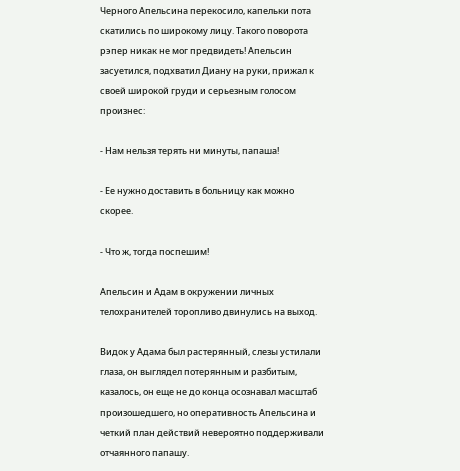Черного Апельсина перекосило, капельки пота скатились по широкому лицу. Такого поворота рэпер никак не мог предвидеть! Апельсин засуетился, подхватил Диану на руки, прижал к своей широкой груди и серьезным голосом произнес:

- Нам нельзя терять ни минуты, папаша!

- Ее нужно доставить в больницу как можно скорее.

- Что ж, тогда поспешим!

Апельсин и Адам в окружении личных телохранителей торопливо двинулись на выход.

Видок у Адама был растерянный, слезы устилали глаза, он выглядел потерянным и разбитым, казалось, он еще не до конца осознавал масштаб произошедшего, но оперативность Апельсина и четкий план действий невероятно поддерживали отчаянного папашу.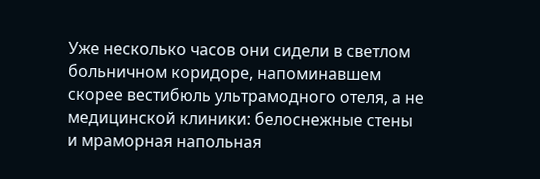Уже несколько часов они сидели в светлом больничном коридоре, напоминавшем скорее вестибюль ультрамодного отеля, а не медицинской клиники: белоснежные стены и мраморная напольная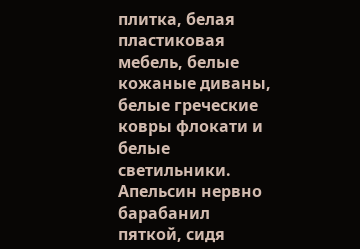плитка, белая пластиковая мебель, белые кожаные диваны, белые греческие ковры флокати и белые светильники. Апельсин нервно барабанил пяткой, сидя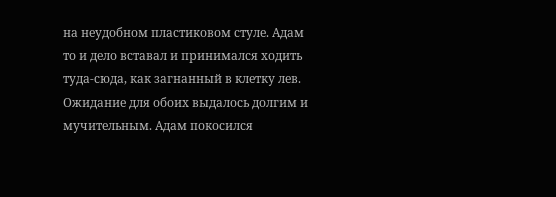на неудобном пластиковом стуле. Адам то и дело вставал и принимался ходить туда-сюда, как загнанный в клетку лев. Ожидание для обоих выдалось долгим и мучительным. Адам покосился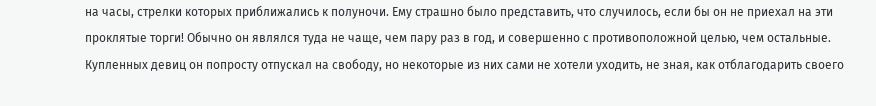на часы, стрелки которых приближались к полуночи. Ему страшно было представить, что случилось, если бы он не приехал на эти проклятые торги! Обычно он являлся туда не чаще, чем пару раз в год, и совершенно с противоположной целью, чем остальные. Купленных девиц он попросту отпускал на свободу, но некоторые из них сами не хотели уходить, не зная, как отблагодарить своего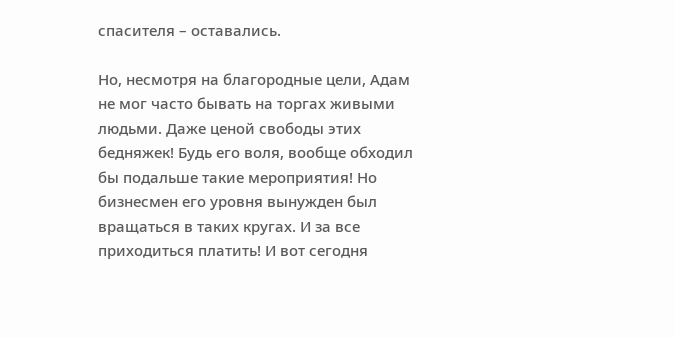спасителя – оставались.

Но, несмотря на благородные цели, Адам не мог часто бывать на торгах живыми людьми. Даже ценой свободы этих бедняжек! Будь его воля, вообще обходил бы подальше такие мероприятия! Но бизнесмен его уровня вынужден был вращаться в таких кругах. И за все приходиться платить! И вот сегодня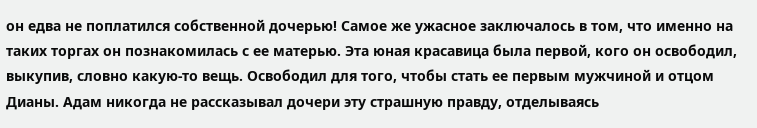он едва не поплатился собственной дочерью! Самое же ужасное заключалось в том, что именно на таких торгах он познакомилась с ее матерью. Эта юная красавица была первой, кого он освободил, выкупив, словно какую-то вещь. Освободил для того, чтобы стать ее первым мужчиной и отцом Дианы. Адам никогда не рассказывал дочери эту страшную правду, отделываясь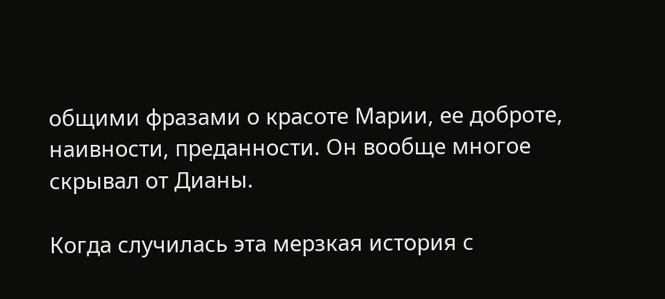общими фразами о красоте Марии, ее доброте, наивности, преданности. Он вообще многое скрывал от Дианы.

Когда случилась эта мерзкая история с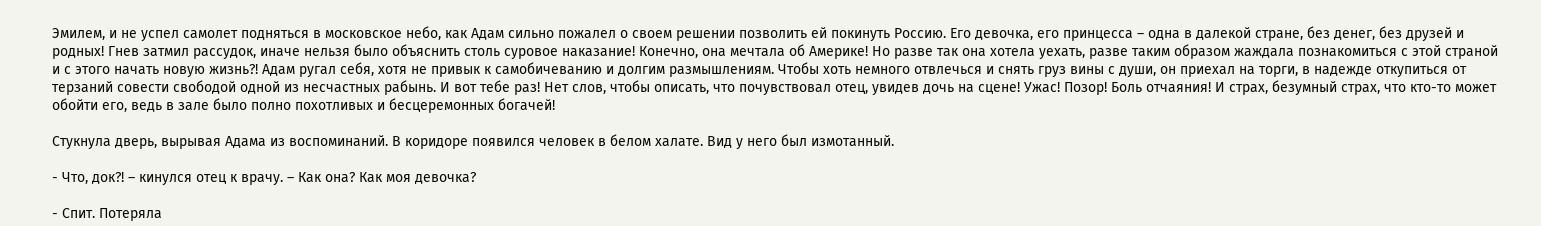Эмилем, и не успел самолет подняться в московское небо, как Адам сильно пожалел о своем решении позволить ей покинуть Россию. Его девочка, его принцесса – одна в далекой стране, без денег, без друзей и родных! Гнев затмил рассудок, иначе нельзя было объяснить столь суровое наказание! Конечно, она мечтала об Америке! Но разве так она хотела уехать, разве таким образом жаждала познакомиться с этой страной и с этого начать новую жизнь?! Адам ругал себя, хотя не привык к самобичеванию и долгим размышлениям. Чтобы хоть немного отвлечься и снять груз вины с души, он приехал на торги, в надежде откупиться от терзаний совести свободой одной из несчастных рабынь. И вот тебе раз! Нет слов, чтобы описать, что почувствовал отец, увидев дочь на сцене! Ужас! Позор! Боль отчаяния! И страх, безумный страх, что кто-то может обойти его, ведь в зале было полно похотливых и бесцеремонных богачей!

Стукнула дверь, вырывая Адама из воспоминаний. В коридоре появился человек в белом халате. Вид у него был измотанный.

- Что, док?! – кинулся отец к врачу. – Как она? Как моя девочка?

- Спит. Потеряла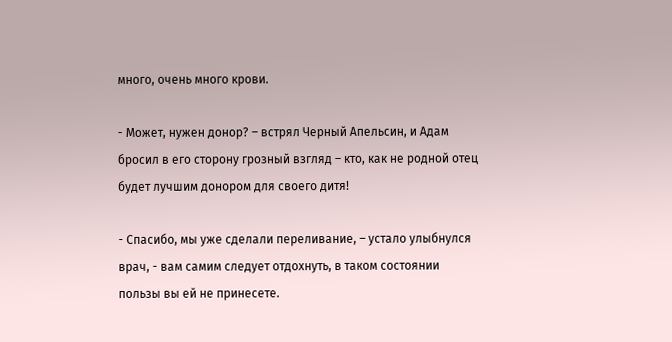много, очень много крови.

- Может, нужен донор? – встрял Черный Апельсин, и Адам бросил в его сторону грозный взгляд – кто, как не родной отец будет лучшим донором для своего дитя!

- Спасибо, мы уже сделали переливание, – устало улыбнулся врач, - вам самим следует отдохнуть, в таком состоянии пользы вы ей не принесете.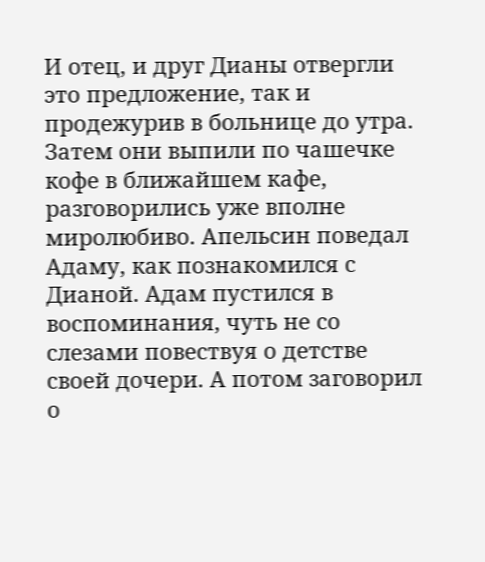И отец, и друг Дианы отвергли это предложение, так и продежурив в больнице до утра. Затем они выпили по чашечке кофе в ближайшем кафе, разговорились уже вполне миролюбиво. Апельсин поведал Адаму, как познакомился с Дианой. Адам пустился в воспоминания, чуть не со слезами повествуя о детстве своей дочери. А потом заговорил о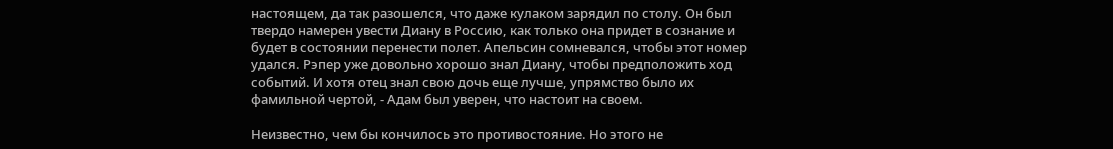настоящем, да так разошелся, что даже кулаком зарядил по столу. Он был твердо намерен увести Диану в Россию, как только она придет в сознание и будет в состоянии перенести полет. Апельсин сомневался, чтобы этот номер удался. Рэпер уже довольно хорошо знал Диану, чтобы предположить ход событий. И хотя отец знал свою дочь еще лучше, упрямство было их фамильной чертой, - Адам был уверен, что настоит на своем.

Неизвестно, чем бы кончилось это противостояние. Но этого не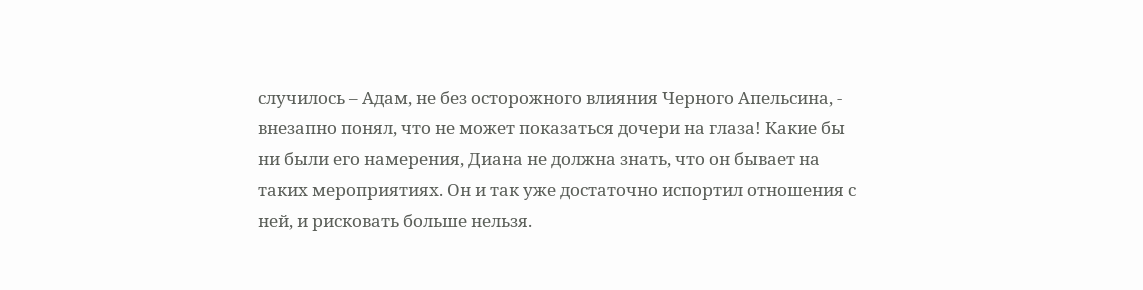случилось – Адам, не без осторожного влияния Черного Апельсина, - внезапно понял, что не может показаться дочери на глаза! Какие бы ни были его намерения, Диана не должна знать, что он бывает на таких мероприятиях. Он и так уже достаточно испортил отношения с ней, и рисковать больше нельзя.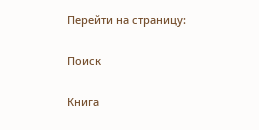Перейти на страницу:

Поиск

Книга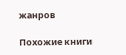жанров

Похожие книги